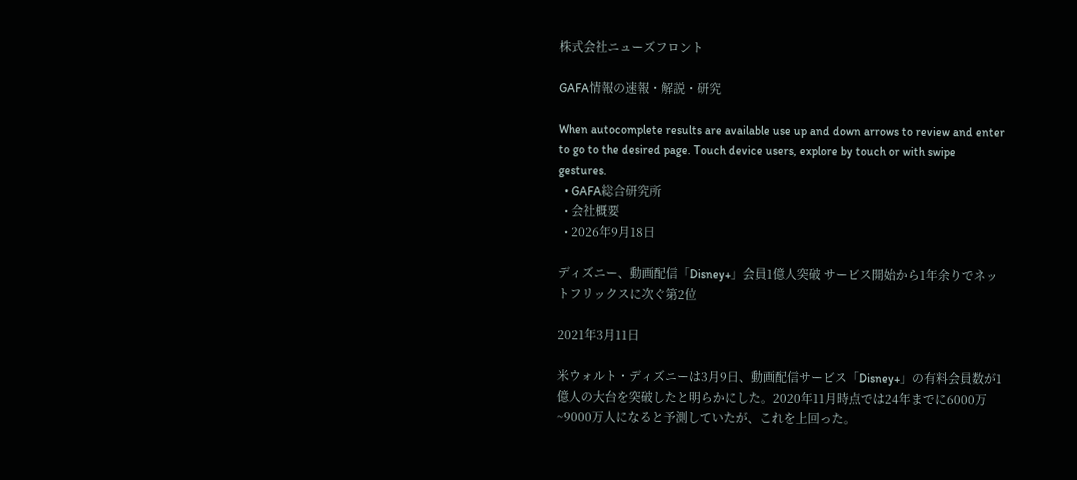株式会社ニューズフロント

GAFA情報の速報・解説・研究

When autocomplete results are available use up and down arrows to review and enter to go to the desired page. Touch device users, explore by touch or with swipe gestures.
  • GAFA総合研究所
  • 会社概要
  • 2026年9月18日

ディズニー、動画配信「Disney+」会員1億人突破 サービス開始から1年余りでネットフリックスに次ぐ第2位

2021年3月11日

米ウォルト・ディズニーは3月9日、動画配信サービス「Disney+」の有料会員数が1億人の大台を突破したと明らかにした。2020年11月時点では24年までに6000万~9000万人になると予測していたが、これを上回った。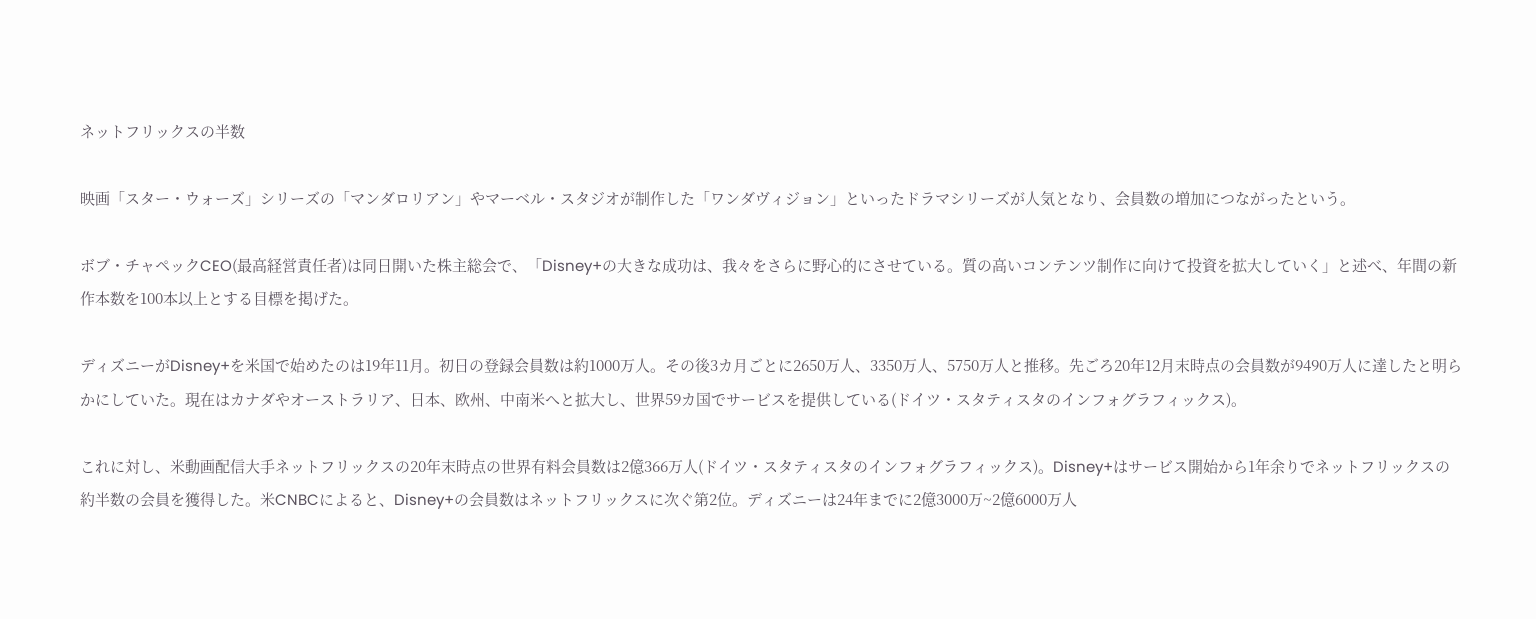ネットフリックスの半数

映画「スター・ウォーズ」シリーズの「マンダロリアン」やマーベル・スタジオが制作した「ワンダヴィジョン」といったドラマシリーズが人気となり、会員数の増加につながったという。

ボブ・チャペックCEO(最高経営責任者)は同日開いた株主総会で、「Disney+の大きな成功は、我々をさらに野心的にさせている。質の高いコンテンツ制作に向けて投資を拡大していく」と述べ、年間の新作本数を100本以上とする目標を掲げた。

ディズニーがDisney+を米国で始めたのは19年11月。初日の登録会員数は約1000万人。その後3カ月ごとに2650万人、3350万人、5750万人と推移。先ごろ20年12月末時点の会員数が9490万人に達したと明らかにしていた。現在はカナダやオーストラリア、日本、欧州、中南米へと拡大し、世界59カ国でサービスを提供している(ドイツ・スタティスタのインフォグラフィックス)。

これに対し、米動画配信大手ネットフリックスの20年末時点の世界有料会員数は2億366万人(ドイツ・スタティスタのインフォグラフィックス)。Disney+はサービス開始から1年余りでネットフリックスの約半数の会員を獲得した。米CNBCによると、Disney+の会員数はネットフリックスに次ぐ第2位。ディズニーは24年までに2億3000万~2億6000万人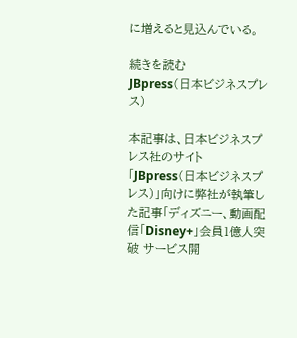に増えると見込んでいる。

続きを読む
JBpress(日本ビジネスプレス)

本記事は、日本ビジネスプレス社のサイト「JBpress(日本ビジネスプレス)」向けに弊社が執筆した記事「ディズニー、動画配信「Disney+」会員1億人突破 サービス開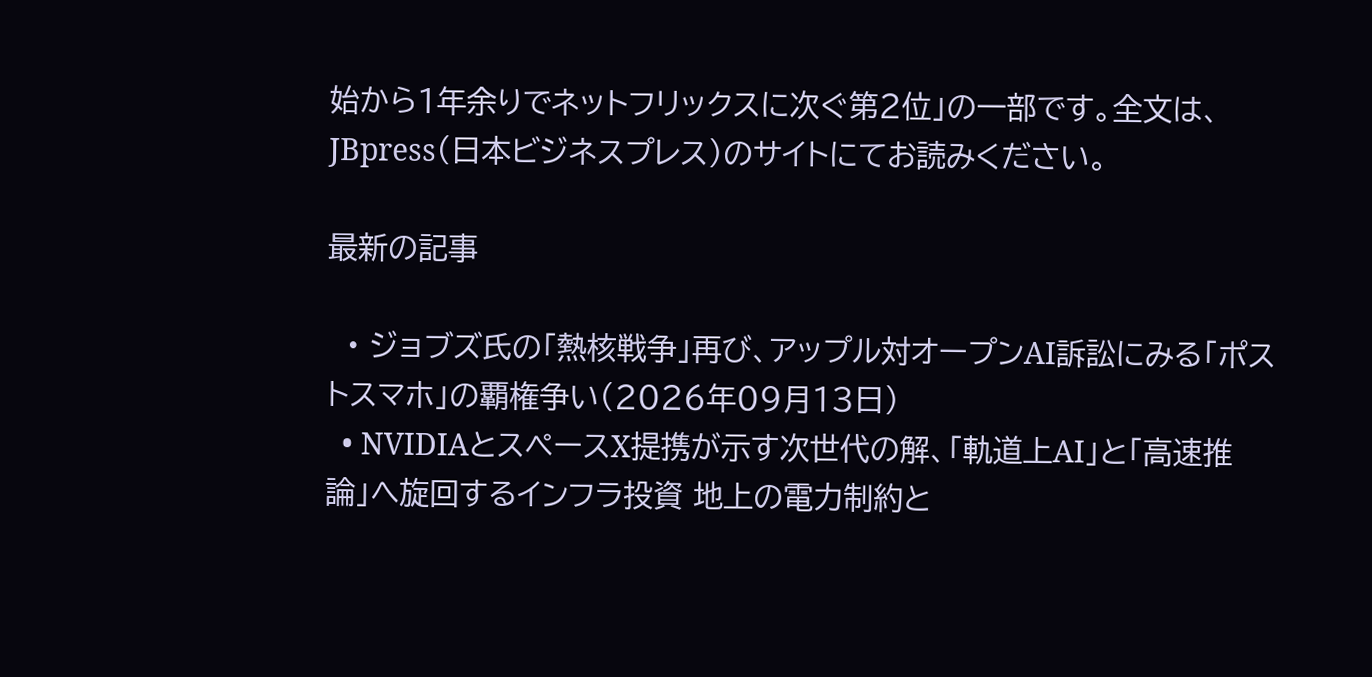始から1年余りでネットフリックスに次ぐ第2位」の一部です。全文は、JBpress(日本ビジネスプレス)のサイトにてお読みください。

最新の記事

  • ジョブズ氏の「熱核戦争」再び、アップル対オープンAI訴訟にみる「ポストスマホ」の覇権争い(2026年09月13日)
  • NVIDIAとスペースX提携が示す次世代の解、「軌道上AI」と「高速推論」へ旋回するインフラ投資 地上の電力制約と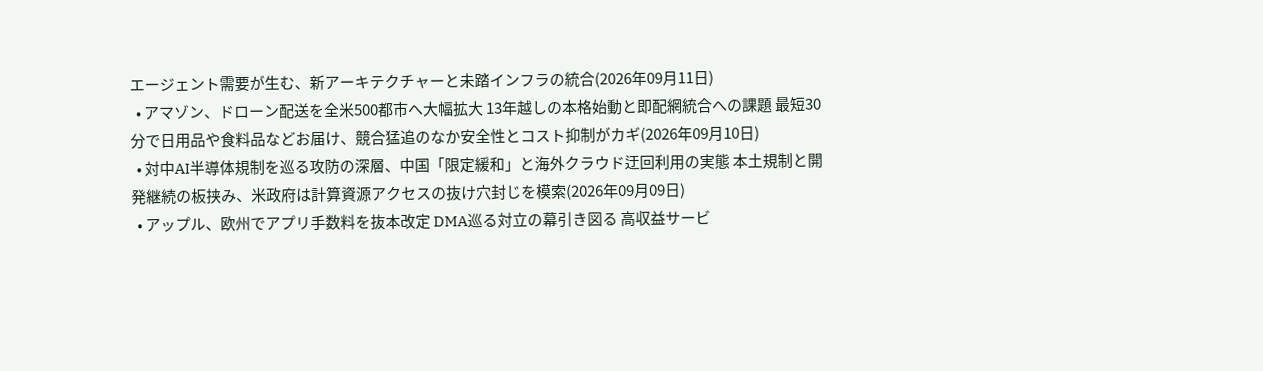エージェント需要が生む、新アーキテクチャーと未踏インフラの統合(2026年09月11日)
  • アマゾン、ドローン配送を全米500都市へ大幅拡大 13年越しの本格始動と即配網統合への課題 最短30分で日用品や食料品などお届け、競合猛追のなか安全性とコスト抑制がカギ(2026年09月10日)
  • 対中AI半導体規制を巡る攻防の深層、中国「限定緩和」と海外クラウド迂回利用の実態 本土規制と開発継続の板挟み、米政府は計算資源アクセスの抜け穴封じを模索(2026年09月09日)
  • アップル、欧州でアプリ手数料を抜本改定 DMA巡る対立の幕引き図る 高収益サービ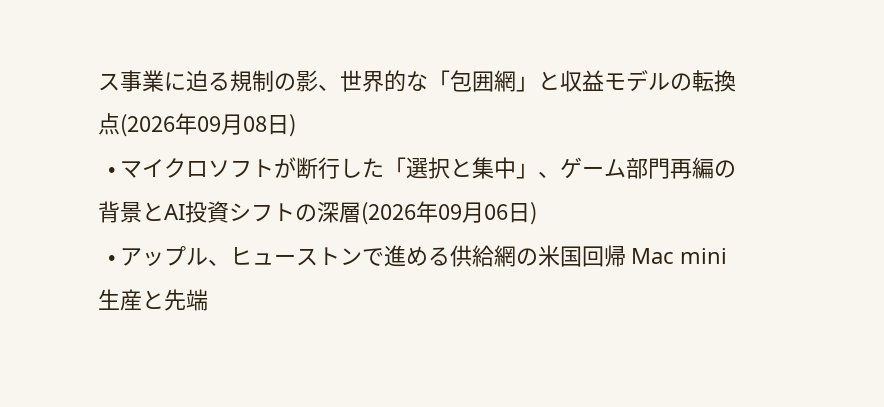ス事業に迫る規制の影、世界的な「包囲網」と収益モデルの転換点(2026年09月08日)
  • マイクロソフトが断行した「選択と集中」、ゲーム部門再編の背景とAI投資シフトの深層(2026年09月06日)
  • アップル、ヒューストンで進める供給網の米国回帰 Mac mini生産と先端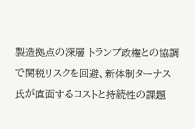製造拠点の深層 トランプ政権との協調で関税リスクを回避、新体制ターナス氏が直面するコストと持続性の課題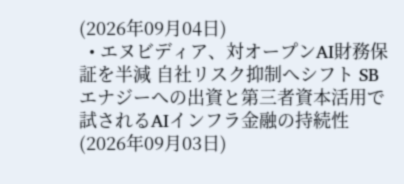(2026年09月04日)
  • エヌビディア、対オープンAI財務保証を半減 自社リスク抑制へシフト SBエナジーへの出資と第三者資本活用で試されるAIインフラ金融の持続性(2026年09月03日)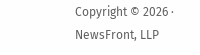Copyright © 2026 · NewsFront, LLP